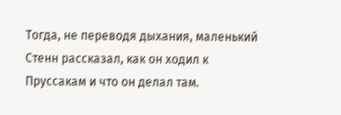Тогда, не переводя дыхания, маленький Стенн рассказал, как он ходил к Пруссакам и что он делал там.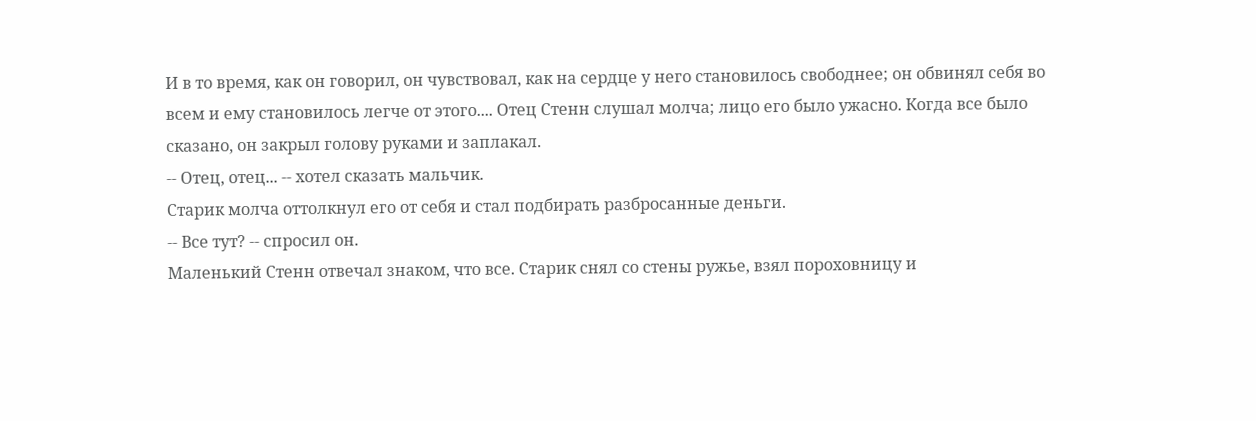И в то время, как он говорил, он чувствовал, как на сердце у него становилось свободнее; он обвинял себя во всем и ему становилось легче от этого.... Отец Стенн слушал молча; лицо его было ужасно. Когда все было сказано, он закрыл голову руками и заплакал.
-- Отец, отец... -- хотел сказать мальчик.
Старик молча оттолкнул его от себя и стал подбирать разбросанные деньги.
-- Все тут? -- спросил он.
Маленький Стенн отвечал знаком, что все. Старик снял со стены ружье, взял пороховницу и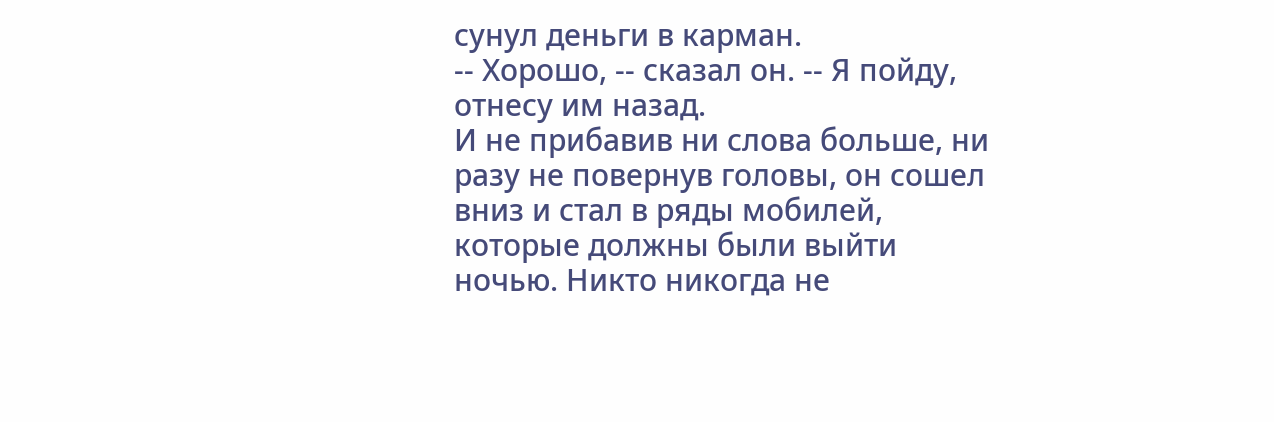сунул деньги в карман.
-- Хорошо, -- сказал он. -- Я пойду, отнесу им назад.
И не прибавив ни слова больше, ни разу не повернув головы, он сошел вниз и стал в ряды мобилей, которые должны были выйти ночью. Никто никогда не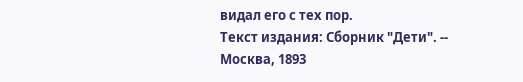видал его с тех пор.
Текст издания: Сборник "Дети". -- Москва, 1893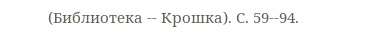(Библиотека -- Крошка). С. 59--94.